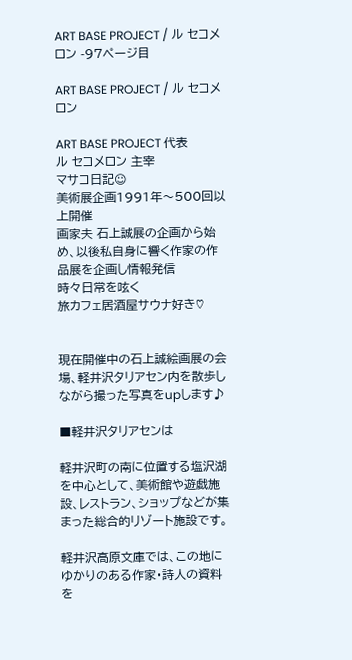ART BASE PROJECT / ル セコメロン -97ページ目

ART BASE PROJECT / ル セコメロン

ART BASE PROJECT 代表
ル セコメロン 主宰
マサコ日記☺
美術展企画1991年〜500回以上開催
画家夫 石上誠展の企画から始め、以後私自身に響く作家の作品展を企画し情報発信
時々日常を呟く
旅カフェ居酒屋サウナ好き♡


現在開催中の石上誠絵画展の会場、軽井沢タリアセン内を散歩しながら撮った写真をupします♪

■軽井沢タリアセンは

軽井沢町の南に位置する塩沢湖を中心として、美術館や遊戯施設、レストラン、ショップなどが集まった総合的リゾート施設です。

軽井沢高原文庫では、この地にゆかりのある作家・詩人の資料を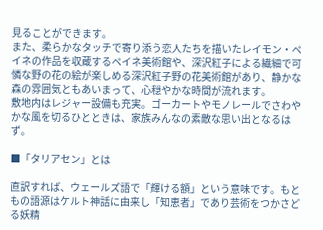見ることができます。
また、柔らかなタッチで寄り添う恋人たちを描いたレイモン・ペイネの作品を収蔵するペイネ美術館や、深沢紅子による繊細で可憐な野の花の絵が楽しめる深沢紅子野の花美術館があり、静かな森の雰囲気ともあいまって、心穏やかな時間が流れます。
敷地内はレジャー設備も充実。ゴーカートやモノレールでさわやかな風を切るひとときは、家族みんなの素敵な思い出となるはず。

■「タリアセン」とは

直訳すれば、ウェールズ語で「輝ける額」という意味です。もともの語源はケルト神話に由来し「知恵者」であり芸術をつかさどる妖精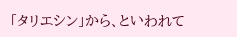「タリエシン」から、といわれて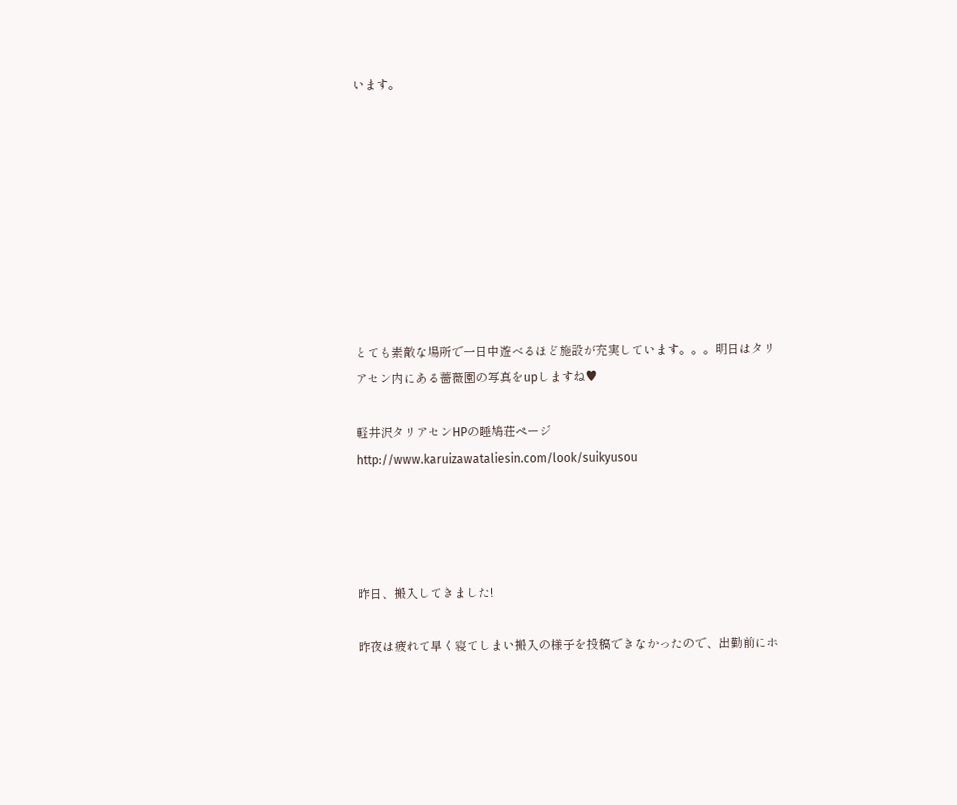います。









とても素敵な場所で一日中遊べるほど施設が充実しています。。。明日はタリアセン内にある薔薇園の写真をupしますね♥

軽井沢タリアセンHPの睡鳩荘ページ http://www.karuizawataliesin.com/look/suikyusou




昨日、搬入してきました!

昨夜は疲れて早く寝てしまい搬入の様子を投稿できなかったので、出勤前にホ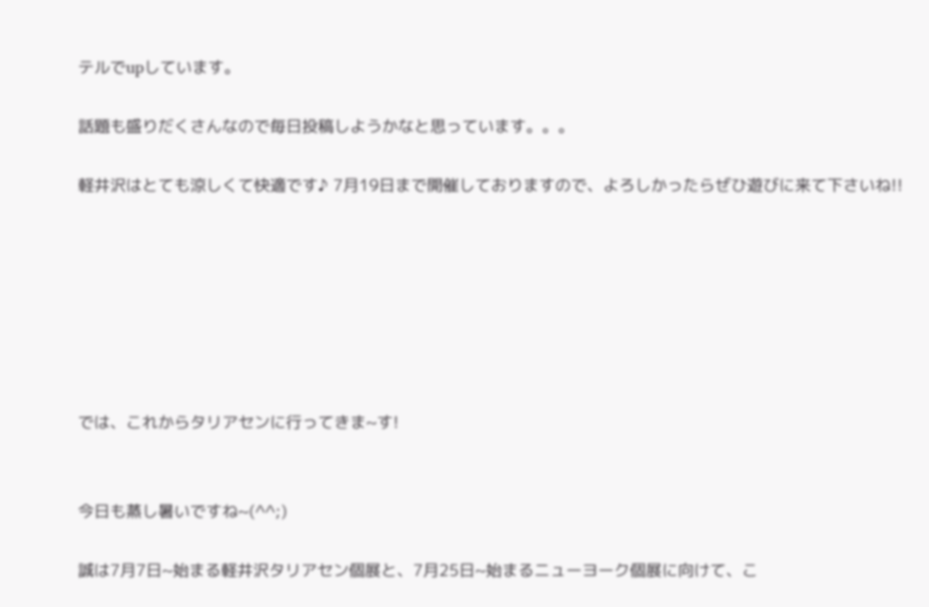テルでupしています。

話題も盛りだくさんなので毎日投稿しようかなと思っています。。。

軽井沢はとても涼しくて快適です♪ 7月19日まで開催しておりますので、よろしかったらぜひ遊びに来て下さいね!!







では、これからタリアセンに行ってきま~す!


今日も蒸し暑いですね~(^^;)

誠は7月7日~始まる軽井沢タリアセン個展と、7月25日~始まるニューヨーク個展に向けて、こ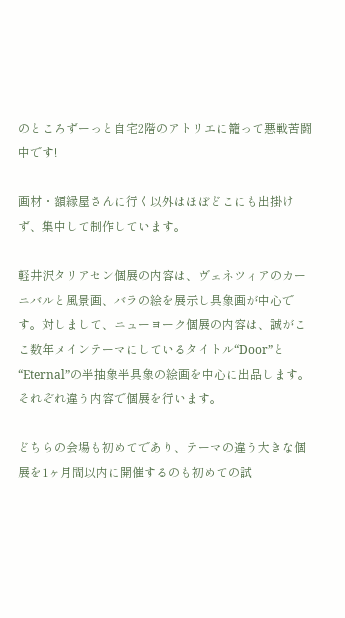のところずーっと自宅2階のアトリエに籠って悪戦苦闘中です!

画材・額縁屋さんに行く以外はほぼどこにも出掛けず、集中して制作しています。

軽井沢タリアセン個展の内容は、ヴェネツィアのカーニバルと風景画、バラの絵を展示し具象画が中心です。対しまして、ニューヨーク個展の内容は、誠がここ数年メインテーマにしているタイトル“Door”と“Eternal”の半抽象半具象の絵画を中心に出品します。それぞれ違う内容で個展を行います。

どちらの会場も初めてであり、テーマの違う大きな個展を1ヶ月間以内に開催するのも初めての試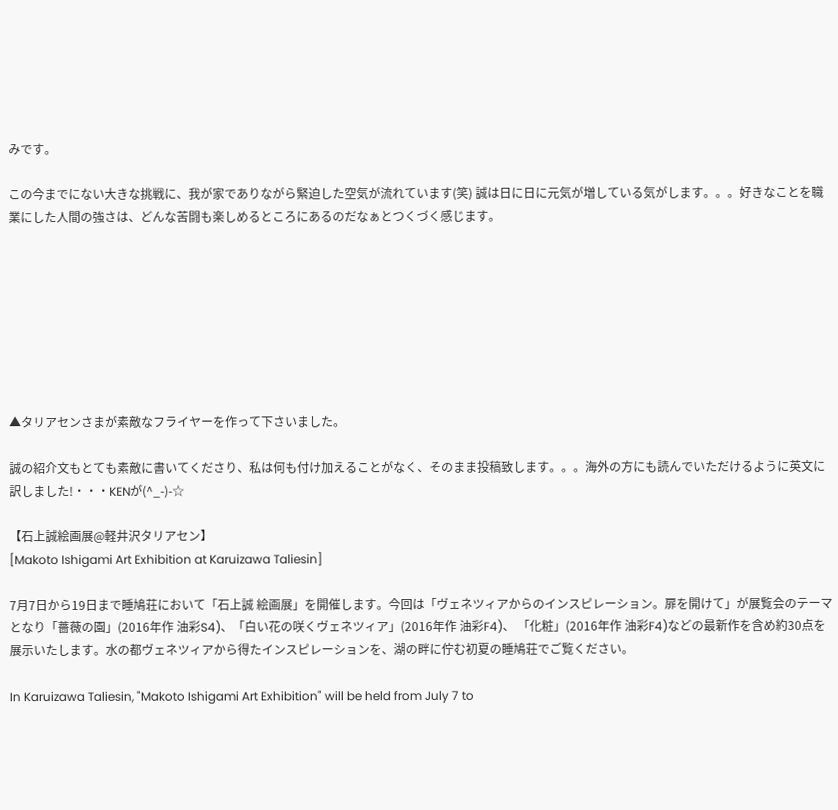みです。

この今までにない大きな挑戦に、我が家でありながら緊迫した空気が流れています(笑) 誠は日に日に元気が増している気がします。。。好きなことを職業にした人間の強さは、どんな苦闘も楽しめるところにあるのだなぁとつくづく感じます。








▲タリアセンさまが素敵なフライヤーを作って下さいました。

誠の紹介文もとても素敵に書いてくださり、私は何も付け加えることがなく、そのまま投稿致します。。。海外の方にも読んでいただけるように英文に訳しました!・・・KENが(^_-)-☆

【石上誠絵画展@軽井沢タリアセン】
[Makoto Ishigami Art Exhibition at Karuizawa Taliesin]

7月7日から19日まで睡鳩荘において「石上誠 絵画展」を開催します。今回は「ヴェネツィアからのインスピレーション。扉を開けて」が展覧会のテーマとなり「薔薇の園」(2016年作 油彩S4)、「白い花の咲くヴェネツィア」(2016年作 油彩F4)、 「化粧」(2016年作 油彩F4)などの最新作を含め約30点を展示いたします。水の都ヴェネツィアから得たインスピレーションを、湖の畔に佇む初夏の睡鳩荘でご覧ください。

In Karuizawa Taliesin, "Makoto Ishigami Art Exhibition" will be held from July 7 to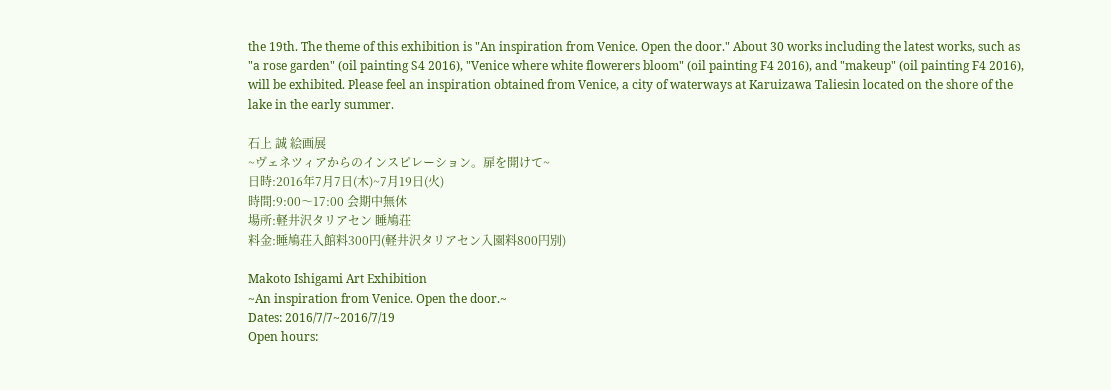the 19th. The theme of this exhibition is "An inspiration from Venice. Open the door." About 30 works including the latest works, such as "a rose garden" (oil painting S4 2016), "Venice where white flowerers bloom" (oil painting F4 2016), and "makeup" (oil painting F4 2016), will be exhibited. Please feel an inspiration obtained from Venice, a city of waterways at Karuizawa Taliesin located on the shore of the lake in the early summer.

石上 誠 絵画展
~ヴェネツィアからのインスピレーション。扉を開けて~
日時:2016年7月7日(木)~7月19日(火)
時間:9:00〜17:00 会期中無休
場所:軽井沢タリアセン 睡鳩荘
料金:睡鳩荘入館料300円(軽井沢タリアセン入園料800円別)

Makoto Ishigami Art Exhibition
~An inspiration from Venice. Open the door.~
Dates: 2016/7/7~2016/7/19
Open hours: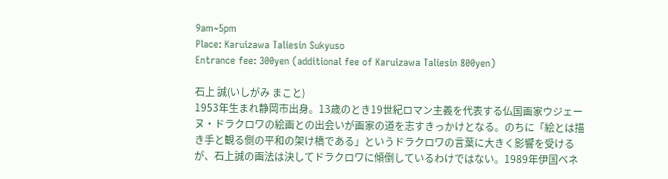9am~5pm
Place: Karuizawa Taliesin Sukyuso
Entrance fee: 300yen (additional fee of Karuizawa Taliesin 800yen)

石上 誠(いしがみ まこと)
1953年生まれ静岡市出身。13歳のとき19世紀ロマン主義を代表する仏国画家ウジェーヌ・ドラクロワの絵画との出会いが画家の道を志すきっかけとなる。のちに「絵とは描き手と観る側の平和の架け橋である」というドラクロワの言葉に大きく影響を受けるが、石上誠の画法は決してドラクロワに傾倒しているわけではない。1989年伊国ベネ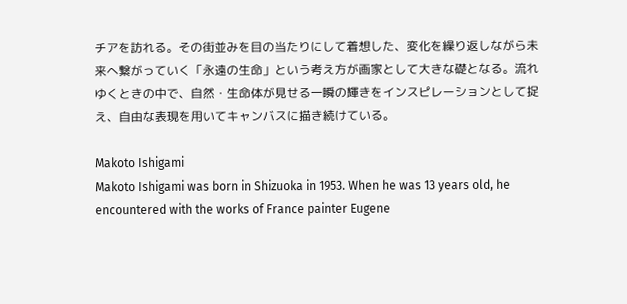チアを訪れる。その街並みを目の当たりにして着想した、変化を繰り返しながら未来へ繋がっていく「永遠の生命」という考え方が画家として大きな礎となる。流れゆくときの中で、自然・生命体が見せる一瞬の輝きをインスピレーションとして捉え、自由な表現を用いてキャンバスに描き続けている。

Makoto Ishigami
Makoto Ishigami was born in Shizuoka in 1953. When he was 13 years old, he encountered with the works of France painter Eugene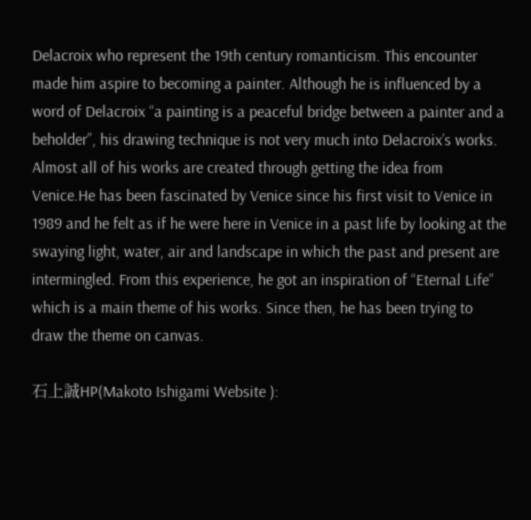Delacroix who represent the 19th century romanticism. This encounter made him aspire to becoming a painter. Although he is influenced by a word of Delacroix “a painting is a peaceful bridge between a painter and a beholder”, his drawing technique is not very much into Delacroix’s works.
Almost all of his works are created through getting the idea from Venice.He has been fascinated by Venice since his first visit to Venice in 1989 and he felt as if he were here in Venice in a past life by looking at the swaying light, water, air and landscape in which the past and present are intermingled. From this experience, he got an inspiration of “Eternal Life” which is a main theme of his works. Since then, he has been trying to draw the theme on canvas.

石上誠HP(Makoto Ishigami Website ):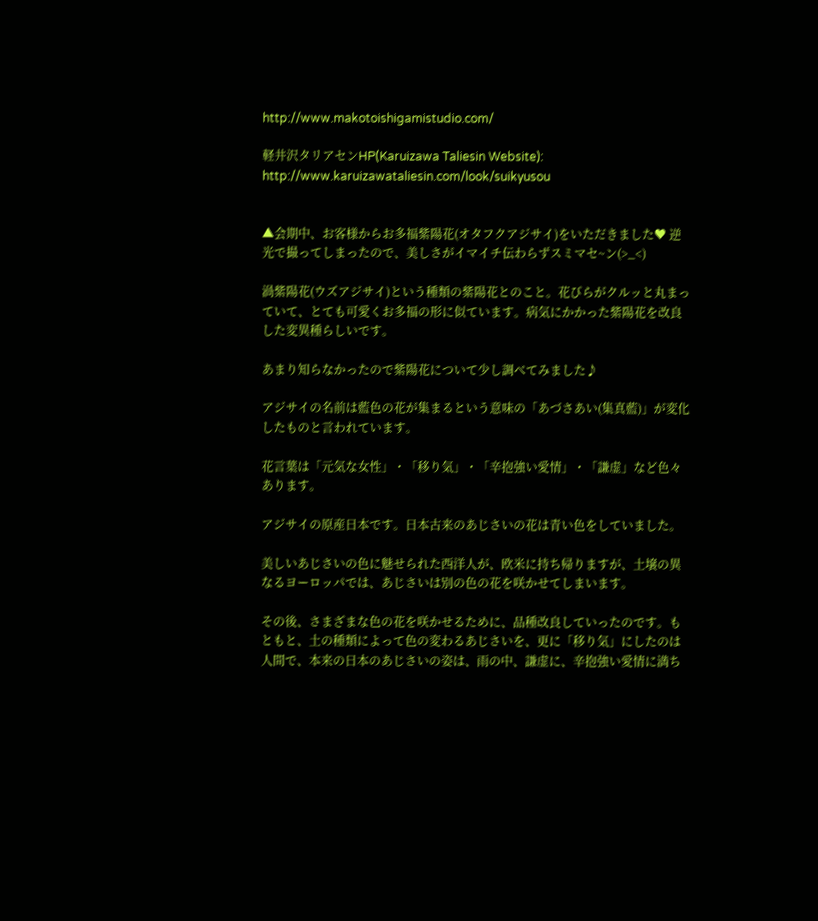http://www.makotoishigamistudio.com/

軽井沢タリアセンHP(Karuizawa Taliesin Website):
http://www.karuizawataliesin.com/look/suikyusou


▲会期中、お客様からお多福紫陽花(オタフクアジサイ)をいただきました♥ 逆光で撮ってしまったので、美しさがイマイチ伝わらずスミマセ~ン(>_<)

渦紫陽花(ウズアジサイ)という種類の紫陽花とのこと。花びらがクルッと丸まっていて、とても可愛くお多福の形に似ています。病気にかかった紫陽花を改良した変異種らしいです。

あまり知らなかったので紫陽花について少し調べてみました♪

アジサイの名前は藍色の花が集まるという意味の「あづさあい(集真藍)」が変化したものと言われています。

花言葉は「元気な女性」・「移り気」・「辛抱強い愛情」・「謙虚」など色々あります。

アジサイの原産日本です。日本古来のあじさいの花は青い色をしていました。

美しいあじさいの色に魅せられた西洋人が、欧米に持ち帰りますが、土壌の異なるヨーロッパでは、あじさいは別の色の花を咲かせてしまいます。

その後、さまざまな色の花を咲かせるために、品種改良していったのです。もともと、土の種類によって色の変わるあじさいを、更に「移り気」にしたのは人間で、本来の日本のあじさいの姿は、雨の中、謙虚に、辛抱強い愛情に満ち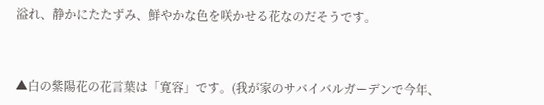溢れ、静かにたたずみ、鮮やかな色を咲かせる花なのだそうです。



▲白の紫陽花の花言葉は「寛容」です。(我が家のサバイバルガーデンで今年、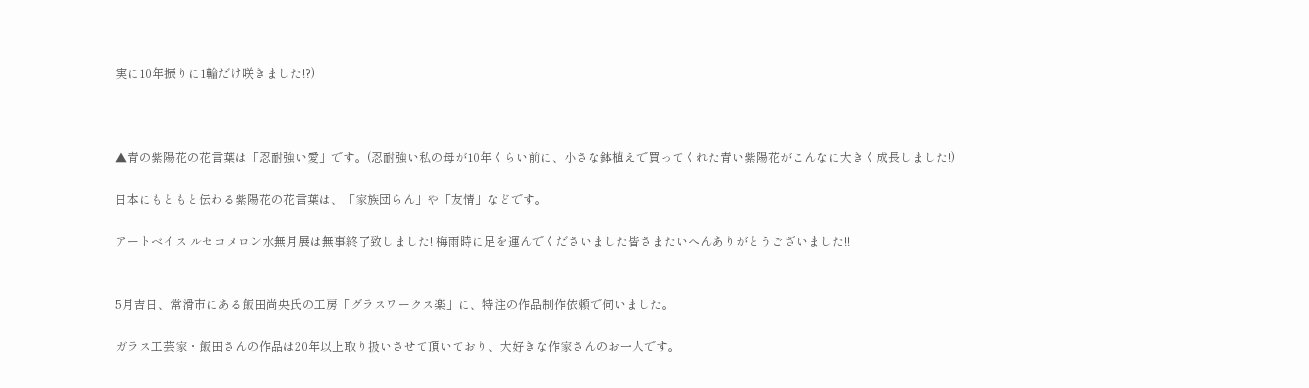実に10年振りに1輪だけ咲きました!?)



▲青の紫陽花の花言葉は「忍耐強い愛」です。(忍耐強い私の母が10年くらい前に、小さな鉢植えで買ってくれた青い紫陽花がこんなに大きく成長しました!)

日本にもともと伝わる紫陽花の花言葉は、「家族団らん」や「友情」などです。

アートベイス ルセコメロン水無月展は無事終了致しました! 梅雨時に足を運んでくださいました皆さまたいへんありがとうございました!!


5月吉日、常滑市にある飯田尚央氏の工房「グラスワークス楽」に、特注の作品制作依頼で伺いました。

ガラス工芸家・飯田さんの作品は20年以上取り扱いさせて頂いており、大好きな作家さんのお一人です。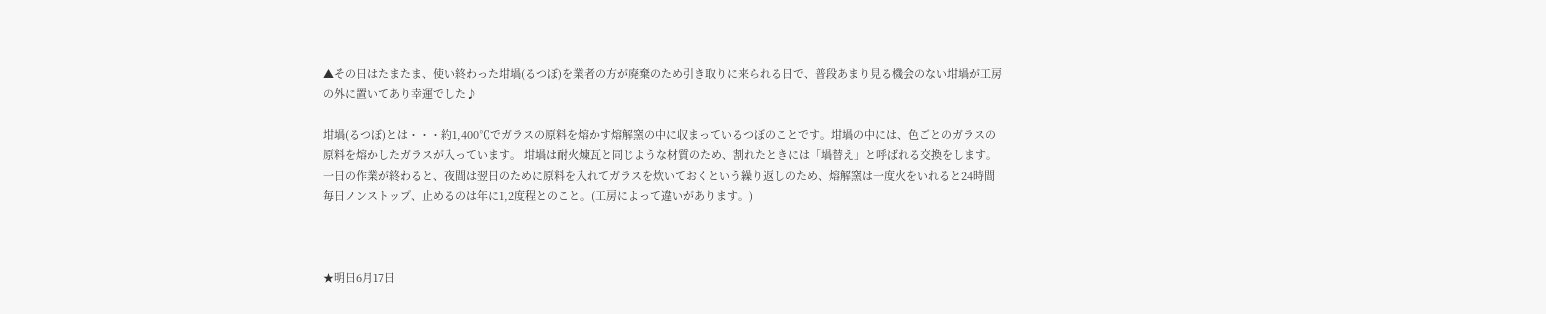▲その日はたまたま、使い終わった坩堝(るつぼ)を業者の方が廃棄のため引き取りに来られる日で、普段あまり見る機会のない坩堝が工房の外に置いてあり幸運でした♪

坩堝(るつぼ)とは・・・約1,400℃でガラスの原料を熔かす熔解窯の中に収まっているつぼのことです。坩堝の中には、色ごとのガラスの原料を熔かしたガラスが入っています。 坩堝は耐火煉瓦と同じような材質のため、割れたときには「堝替え」と呼ばれる交換をします。一日の作業が終わると、夜間は翌日のために原料を入れてガラスを炊いておくという繰り返しのため、熔解窯は一度火をいれると24時間毎日ノンストップ、止めるのは年に1,2度程とのこと。(工房によって違いがあります。)



★明日6月17日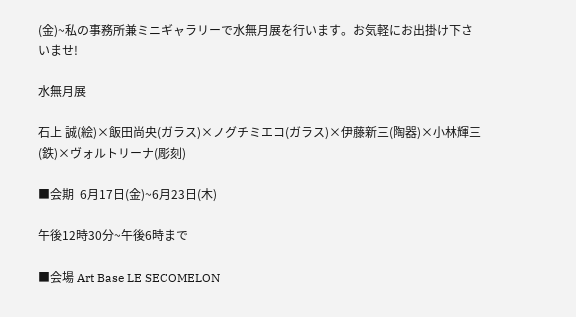(金)~私の事務所兼ミニギャラリーで水無月展を行います。お気軽にお出掛け下さいませ!

水無月展

石上 誠(絵)×飯田尚央(ガラス)×ノグチミエコ(ガラス)×伊藤新三(陶器)×小林輝三(鉄)×ヴォルトリーナ(彫刻)

■会期  6月17日(金)~6月23日(木)

午後12時30分~午後6時まで

■会場 Art Base LE SECOMELON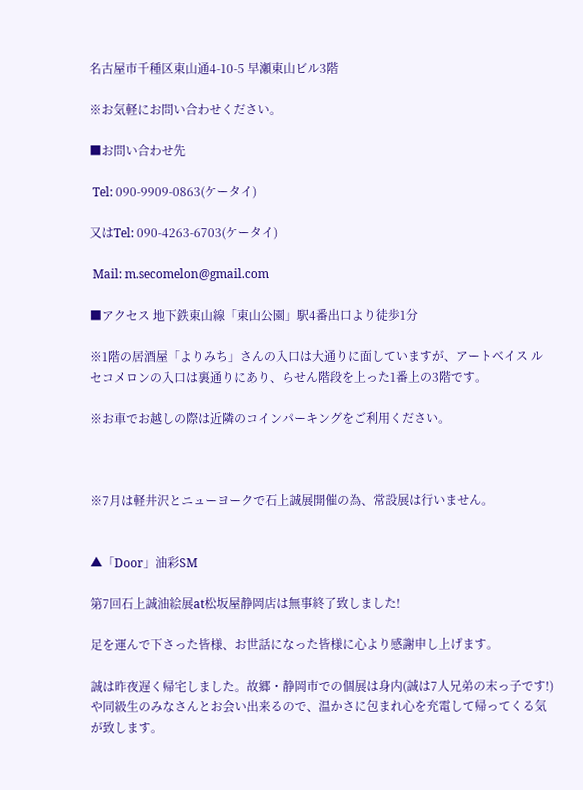名古屋市千種区東山通4-10-5 早瀬東山ビル3階

※お気軽にお問い合わせください。

■お問い合わせ先

 Tel: 090-9909-0863(ケータイ)

又はTel: 090-4263-6703(ケータイ)

 Mail: m.secomelon@gmail.com

■アクセス 地下鉄東山線「東山公園」駅4番出口より徒歩1分

※1階の居酒屋「よりみち」さんの入口は大通りに面していますが、アートベイス ルセコメロンの入口は裏通りにあり、らせん階段を上った1番上の3階です。

※お車でお越しの際は近隣のコインパーキングをご利用ください。



※7月は軽井沢とニューヨークで石上誠展開催の為、常設展は行いません。


▲「Door」油彩SM

第7回石上誠油絵展at松坂屋静岡店は無事終了致しました!

足を運んで下さった皆様、お世話になった皆様に心より感謝申し上げます。

誠は昨夜遅く帰宅しました。故郷・静岡市での個展は身内(誠は7人兄弟の末っ子です!)や同級生のみなさんとお会い出来るので、温かさに包まれ心を充電して帰ってくる気が致します。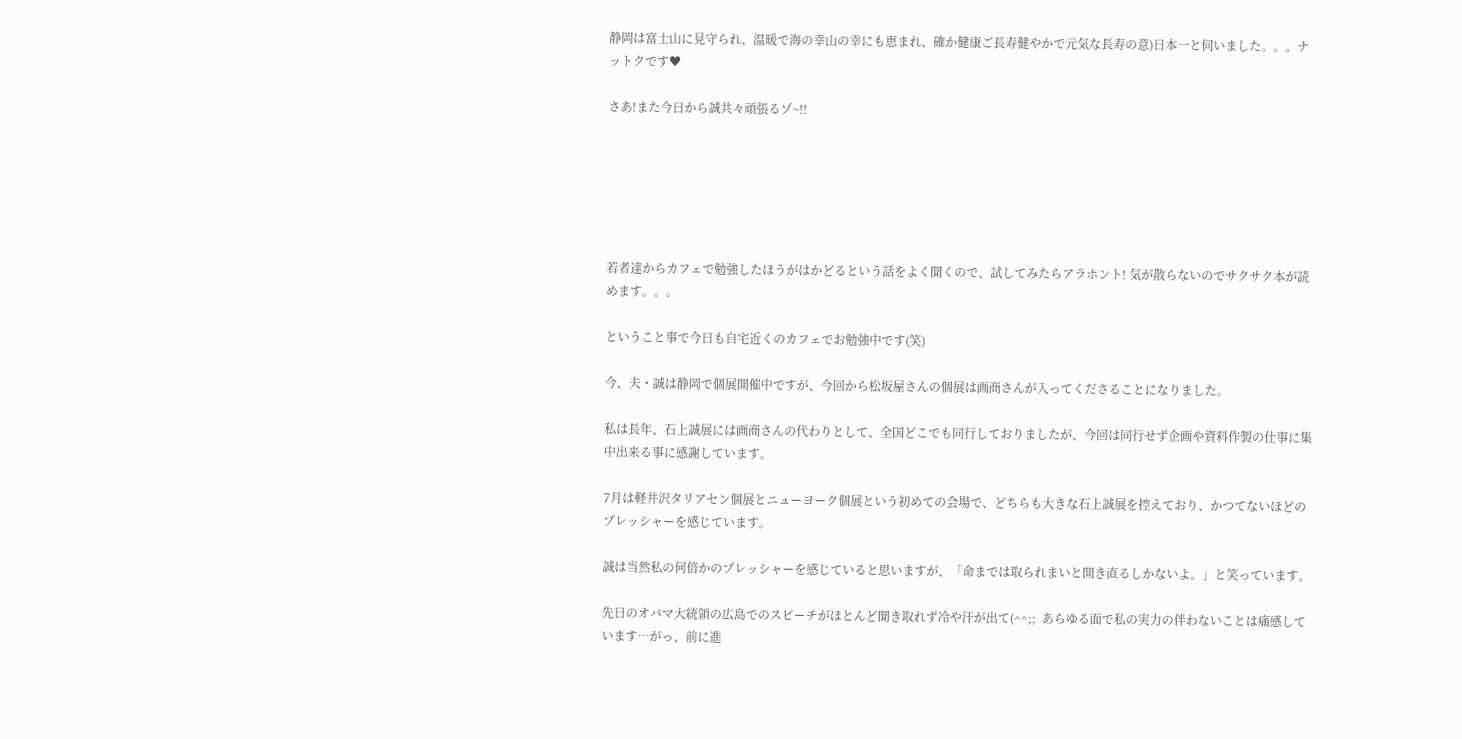静岡は富士山に見守られ、温暖で海の幸山の幸にも恵まれ、確か健康ご長寿健やかで元気な長寿の意)日本一と伺いました。。。ナットクです♥

さあ!また今日から誠共々頑張るゾ~!!






若者達からカフェで勉強したほうがはかどるという話をよく聞くので、試してみたらアラホント! 気が散らないのでサクサク本が読めます。。。

ということ事で今日も自宅近くのカフェでお勉強中です(笑)

今、夫・誠は静岡で個展開催中ですが、今回から松坂屋さんの個展は画商さんが入ってくださることになりました。

私は長年、石上誠展には画商さんの代わりとして、全国どこでも同行しておりましたが、今回は同行せず企画や資料作製の仕事に集中出来る事に感謝しています。

7月は軽井沢タリアセン個展とニューヨーク個展という初めての会場で、どちらも大きな石上誠展を控えており、かつてないほどのプレッシャーを感じています。

誠は当然私の何倍かのプレッシャーを感じていると思いますが、「命までは取られまいと開き直るしかないよ。」と笑っています。

先日のオバマ大統領の広島でのスピーチがほとんど聞き取れず冷や汗が出て(^^;;  あらゆる面で私の実力の伴わないことは痛感しています…がっ、前に進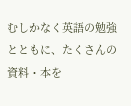むしかなく英語の勉強とともに、たくさんの資料・本を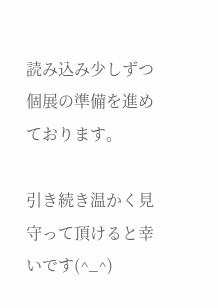読み込み少しずつ個展の準備を進めております。

引き続き温かく見守って頂けると幸いです(^_^)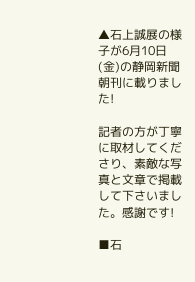▲石上誠展の様子が6月10日(金)の静岡新聞朝刊に載りました!

記者の方が丁寧に取材してくださり、素敵な写真と文章で掲載して下さいました。感謝です!

■石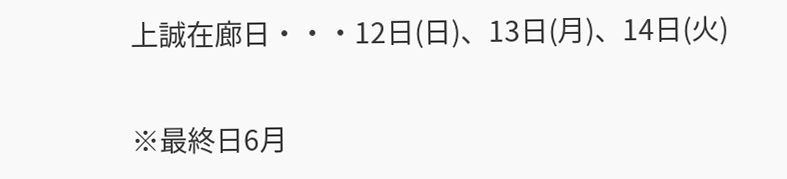上誠在廊日・・・12日(日)、13日(月)、14日(火)

※最終日6月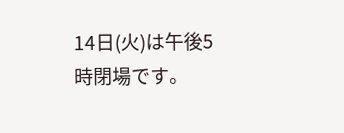14日(火)は午後5時閉場です。